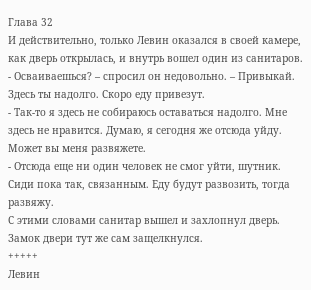Глава 32
И действительно, только Левин оказался в своей камере, как дверь открылась, и внутрь вошел один из санитаров.
- Осваиваешься? – спросил он недовольно. – Привыкай. Здесь ты надолго. Скоро еду привезут.
- Так-то я здесь не собираюсь оставаться надолго. Мне здесь не нравится. Думаю, я сегодня же отсюда уйду. Может вы меня развяжете.
- Отсюда еще ни один человек не смог уйти, шутник. Сиди пока так, связанным. Еду будут развозить, тогда развяжу.
С этими словами санитар вышел и захлопнул дверь. Замок двери тут же сам защелкнулся.
+++++
Левин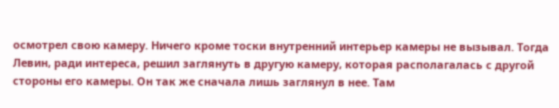осмотрел свою камеру. Ничего кроме тоски внутренний интерьер камеры не вызывал. Тогда Левин, ради интереса, решил заглянуть в другую камеру, которая располагалась с другой стороны его камеры. Он так же сначала лишь заглянул в нее. Там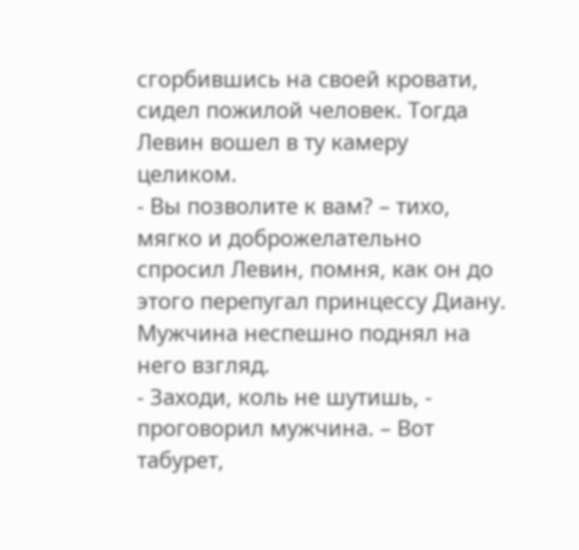сгорбившись на своей кровати, сидел пожилой человек. Тогда Левин вошел в ту камеру целиком.
- Вы позволите к вам? – тихо, мягко и доброжелательно спросил Левин, помня, как он до этого перепугал принцессу Диану.
Мужчина неспешно поднял на него взгляд.
- Заходи, коль не шутишь, - проговорил мужчина. – Вот табурет,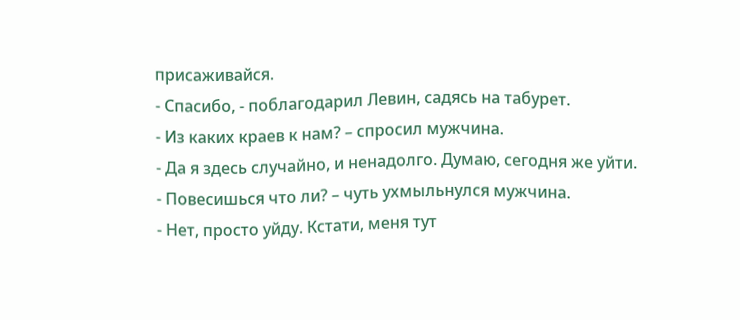присаживайся.
- Спасибо, - поблагодарил Левин, садясь на табурет.
- Из каких краев к нам? – спросил мужчина.
- Да я здесь случайно, и ненадолго. Думаю, сегодня же уйти.
- Повесишься что ли? – чуть ухмыльнулся мужчина.
- Нет, просто уйду. Кстати, меня тут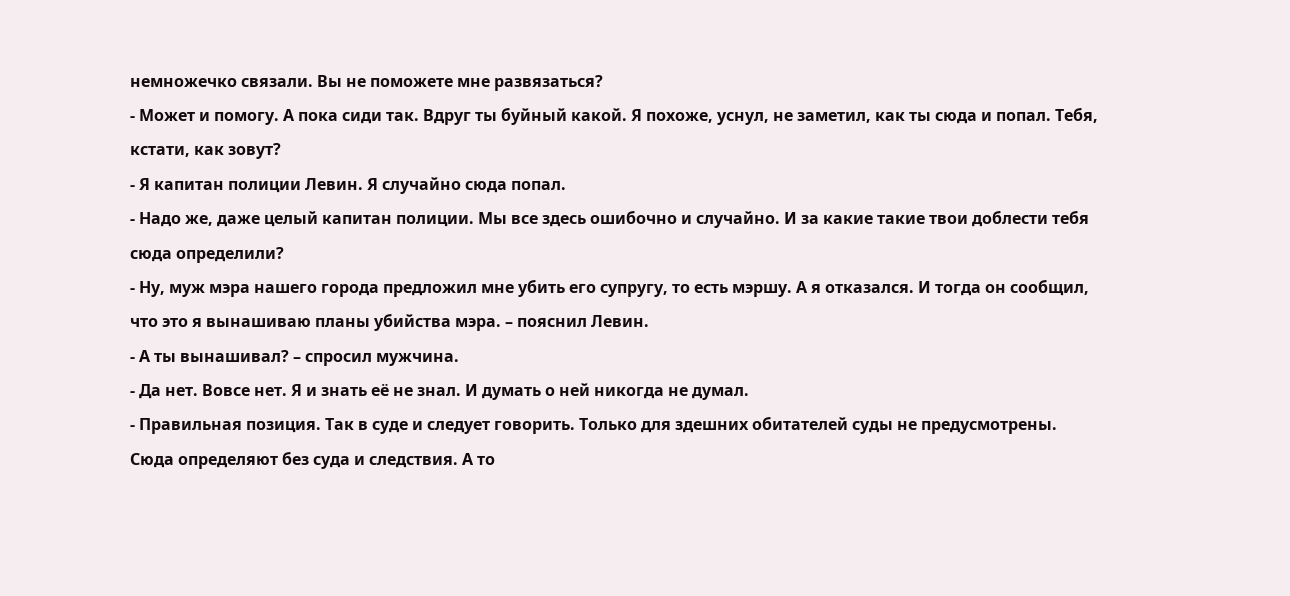немножечко связали. Вы не поможете мне развязаться?
- Может и помогу. А пока сиди так. Вдруг ты буйный какой. Я похоже, уснул, не заметил, как ты сюда и попал. Тебя, кстати, как зовут?
- Я капитан полиции Левин. Я случайно сюда попал.
- Надо же, даже целый капитан полиции. Мы все здесь ошибочно и случайно. И за какие такие твои доблести тебя сюда определили?
- Ну, муж мэра нашего города предложил мне убить его супругу, то есть мэршу. А я отказался. И тогда он сообщил, что это я вынашиваю планы убийства мэра. – пояснил Левин.
- А ты вынашивал? – спросил мужчина.
- Да нет. Вовсе нет. Я и знать её не знал. И думать о ней никогда не думал.
- Правильная позиция. Так в суде и следует говорить. Только для здешних обитателей суды не предусмотрены. Сюда определяют без суда и следствия. А то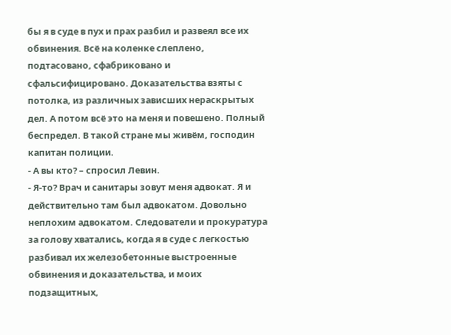бы я в суде в пух и прах разбил и развеял все их обвинения. Всё на коленке слеплено, подтасовано, сфабриковано и сфальсифицировано. Доказательства взяты с потолка, из различных зависших нераскрытых дел. А потом всё это на меня и повешено. Полный беспредел. В такой стране мы живём, господин капитан полиции.
- А вы кто? – спросил Левин.
- Я-то? Врач и санитары зовут меня адвокат. Я и действительно там был адвокатом. Довольно неплохим адвокатом. Следователи и прокуратура за голову хватались, когда я в суде с легкостью разбивал их железобетонные выстроенные обвинения и доказательства, и моих подзащитных,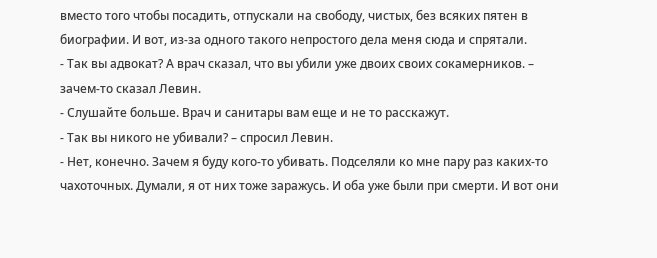вместо того чтобы посадить, отпускали на свободу, чистых, без всяких пятен в биографии. И вот, из-за одного такого непростого дела меня сюда и спрятали.
- Так вы адвокат? А врач сказал, что вы убили уже двоих своих сокамерников. – зачем-то сказал Левин.
- Слушайте больше. Врач и санитары вам еще и не то расскажут.
- Так вы никого не убивали? – спросил Левин.
- Нет, конечно. Зачем я буду кого-то убивать. Подселяли ко мне пару раз каких-то чахоточных. Думали, я от них тоже заражусь. И оба уже были при смерти. И вот они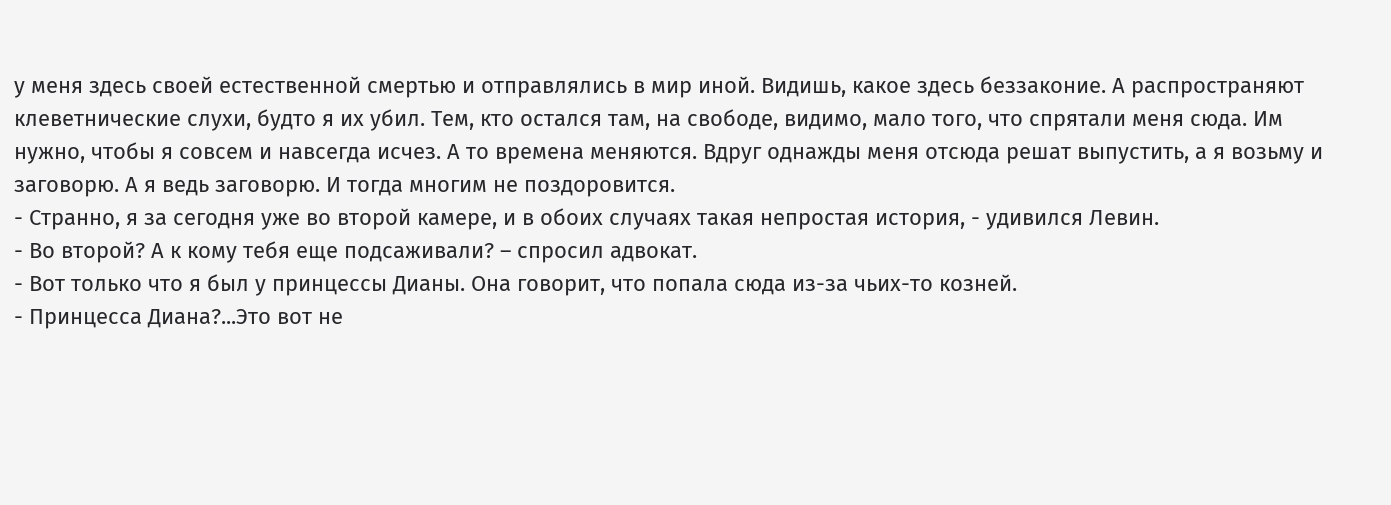у меня здесь своей естественной смертью и отправлялись в мир иной. Видишь, какое здесь беззаконие. А распространяют клеветнические слухи, будто я их убил. Тем, кто остался там, на свободе, видимо, мало того, что спрятали меня сюда. Им нужно, чтобы я совсем и навсегда исчез. А то времена меняются. Вдруг однажды меня отсюда решат выпустить, а я возьму и заговорю. А я ведь заговорю. И тогда многим не поздоровится.
- Странно, я за сегодня уже во второй камере, и в обоих случаях такая непростая история, - удивился Левин.
- Во второй? А к кому тебя еще подсаживали? – спросил адвокат.
- Вот только что я был у принцессы Дианы. Она говорит, что попала сюда из-за чьих-то козней.
- Принцесса Диана?...Это вот не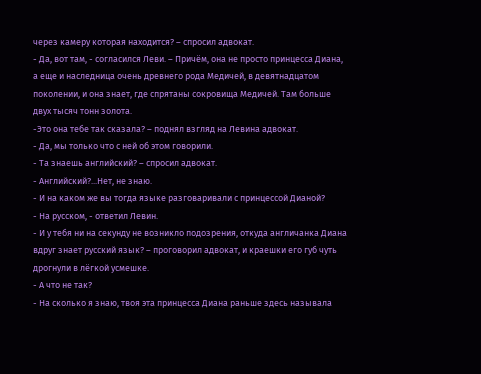через камеру которая находится? – спросил адвокат.
- Да, вот там, - согласился Леви. – Причём, она не просто принцесса Диана, а еще и наследница очень древнего рода Медичей, в девятнадцатом поколении, и она знает, где спрятаны сокровища Медичей. Там больше двух тысяч тонн золота.
-Это она тебе так сказала? – поднял взгляд на Левина адвокат.
- Да, мы только что с ней об этом говорили.
- Та знаешь английский? – спросил адвокат.
- Английский?...Нет, не знаю.
- И на каком же вы тогда языке разговаривали с принцессой Дианой?
- На русском, - ответил Левин.
- И у тебя ни на секунду не возникло подозрения, откуда англичанка Диана вдруг знает русский язык? – проговорил адвокат, и краешки его губ чуть дрогнули в лёгкой усмешке.
- А что не так?
- На сколько я знаю, твоя эта принцесса Диана раньше здесь называла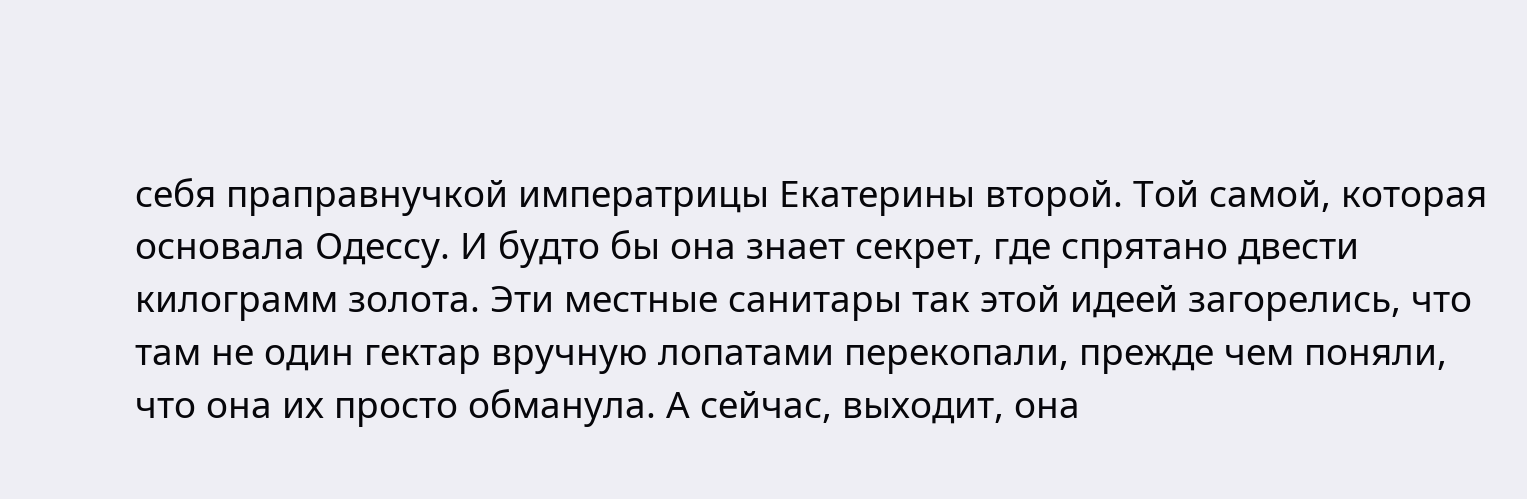себя праправнучкой императрицы Екатерины второй. Той самой, которая основала Одессу. И будто бы она знает секрет, где спрятано двести килограмм золота. Эти местные санитары так этой идеей загорелись, что там не один гектар вручную лопатами перекопали, прежде чем поняли, что она их просто обманула. А сейчас, выходит, она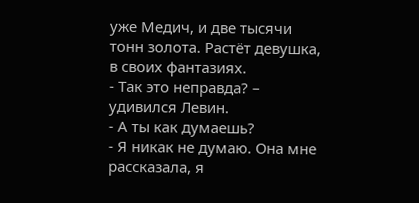уже Медич, и две тысячи тонн золота. Растёт девушка, в своих фантазиях.
- Так это неправда? – удивился Левин.
- А ты как думаешь?
- Я никак не думаю. Она мне рассказала, я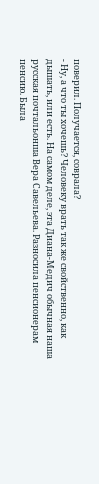поверил. Получается, соврала?
- Ну, а что ты хочешь? Человеку врать так же свойственно, как дышать, или есть. На самом деле, эта Диана-Медич обычная наша русская почтальонша Вера Савельева. Разносила пенсионерам пенсию. Была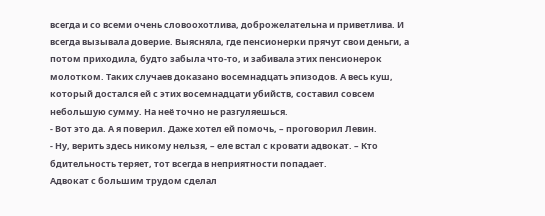всегда и со всеми очень словоохотлива, доброжелательна и приветлива. И всегда вызывала доверие. Выясняла, где пенсионерки прячут свои деньги, а потом приходила, будто забыла что-то, и забивала этих пенсионерок молотком. Таких случаев доказано восемнадцать эпизодов. А весь куш, который достался ей с этих восемнадцати убийств, составил совсем небольшую сумму. На неё точно не разгуляешься.
- Вот это да. А я поверил. Даже хотел ей помочь, – проговорил Левин.
- Ну, верить здесь никому нельзя, – еле встал с кровати адвокат. – Кто бдительность теряет, тот всегда в неприятности попадает.
Адвокат с большим трудом сделал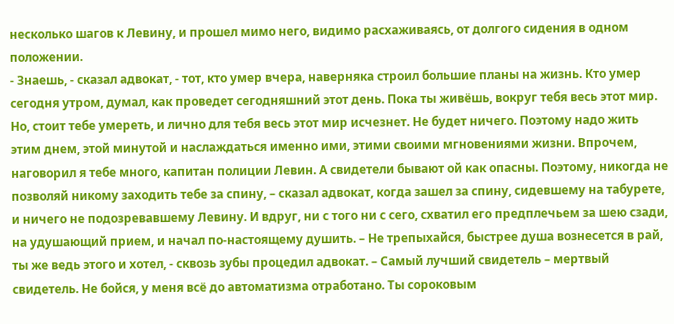несколько шагов к Левину, и прошел мимо него, видимо расхаживаясь, от долгого сидения в одном положении.
- Знаешь, - сказал адвокат, - тот, кто умер вчера, наверняка строил большие планы на жизнь. Кто умер сегодня утром, думал, как проведет сегодняшний этот день. Пока ты живёшь, вокруг тебя весь этот мир. Но, стоит тебе умереть, и лично для тебя весь этот мир исчезнет. Не будет ничего. Поэтому надо жить этим днем, этой минутой и наслаждаться именно ими, этими своими мгновениями жизни. Впрочем, наговорил я тебе много, капитан полиции Левин. А свидетели бывают ой как опасны. Поэтому, никогда не позволяй никому заходить тебе за спину, – сказал адвокат, когда зашел за спину, сидевшему на табурете, и ничего не подозревавшему Левину. И вдруг, ни с того ни с сего, схватил его предплечьем за шею сзади, на удушающий прием, и начал по-настоящему душить. – Не трепыхайся, быстрее душа вознесется в рай, ты же ведь этого и хотел, - сквозь зубы процедил адвокат. – Самый лучший свидетель – мертвый свидетель. Не бойся, у меня всё до автоматизма отработано. Ты сороковым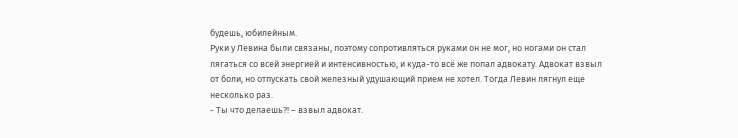будешь, юбилейным.
Руки у Левина были связаны, поэтому сопротивляться руками он не мог, но ногами он стал лягаться со всей энергией и интенсивностью, и куда-то всё же попал адвокату. Адвокат взвыл от боли, но отпускать свой железный удушающий прием не хотел. Тогда Левин лягнул еще несколько раз.
- Ты что делаешь?! – взвыл адвокат.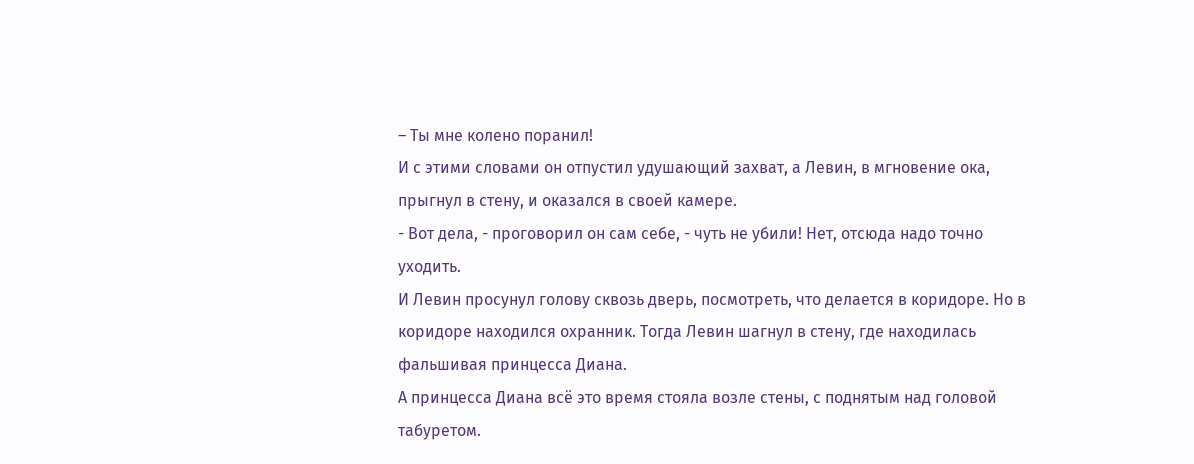– Ты мне колено поранил!
И с этими словами он отпустил удушающий захват, а Левин, в мгновение ока, прыгнул в стену, и оказался в своей камере.
- Вот дела, - проговорил он сам себе, - чуть не убили! Нет, отсюда надо точно уходить.
И Левин просунул голову сквозь дверь, посмотреть, что делается в коридоре. Но в коридоре находился охранник. Тогда Левин шагнул в стену, где находилась фальшивая принцесса Диана.
А принцесса Диана всё это время стояла возле стены, с поднятым над головой табуретом.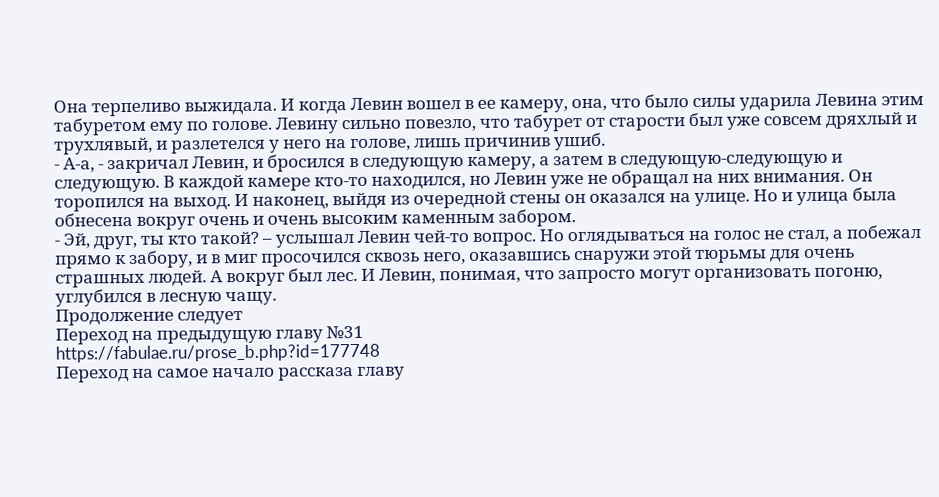Она терпеливо выжидала. И когда Левин вошел в ее камеру, она, что было силы ударила Левина этим табуретом ему по голове. Левину сильно повезло, что табурет от старости был уже совсем дряхлый и трухлявый, и разлетелся у него на голове, лишь причинив ушиб.
- А-а, - закричал Левин, и бросился в следующую камеру, а затем в следующую-следующую и следующую. В каждой камере кто-то находился, но Левин уже не обращал на них внимания. Он торопился на выход. И наконец, выйдя из очередной стены он оказался на улице. Но и улица была обнесена вокруг очень и очень высоким каменным забором.
- Эй, друг, ты кто такой? – услышал Левин чей-то вопрос. Но оглядываться на голос не стал, а побежал прямо к забору, и в миг просочился сквозь него, оказавшись снаружи этой тюрьмы для очень страшных людей. А вокруг был лес. И Левин, понимая, что запросто могут организовать погоню, углубился в лесную чащу.
Продолжение следует
Переход на предыдущую главу №31
https://fabulae.ru/prose_b.php?id=177748
Переход на самое начало рассказа главу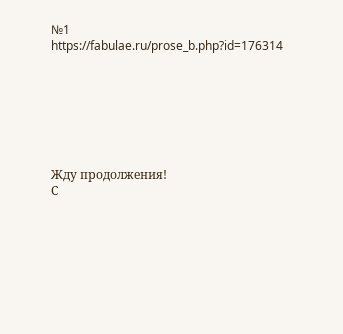№1
https://fabulae.ru/prose_b.php?id=176314







Жду продолжения!
С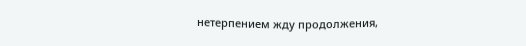нетерпением жду продолжения,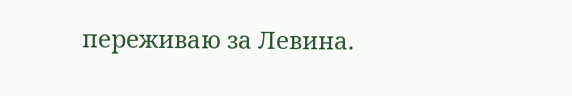переживаю за Левина.